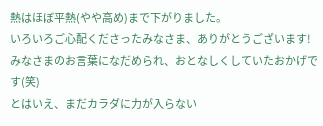熱はほぼ平熱(やや高め)まで下がりました。
いろいろご心配くださったみなさま、ありがとうございます!
みなさまのお言葉になだめられ、おとなしくしていたおかげです(笑)
とはいえ、まだカラダに力が入らない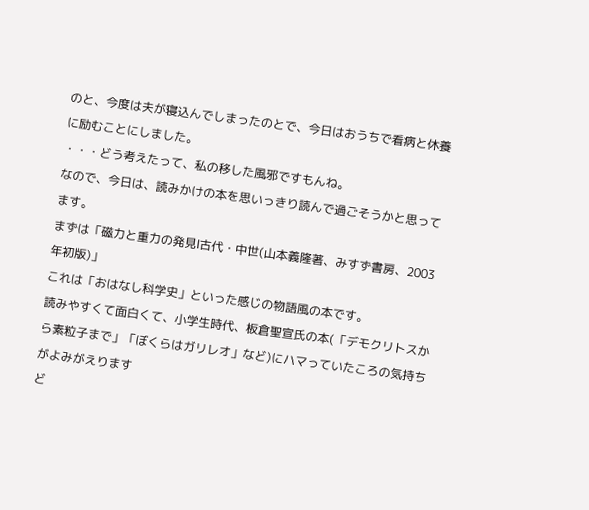のと、今度は夫が寝込んでしまったのとで、今日はおうちで看病と休養に励むことにしました。
・・・どう考えたって、私の移した風邪ですもんね。
なので、今日は、読みかけの本を思いっきり読んで過ごそうかと思ってます。
まずは「磁力と重力の発見Ⅰ古代・中世(山本義隆著、みすず書房、2003年初版)」
これは「おはなし科学史」といった感じの物語風の本です。
読みやすくて面白くて、小学生時代、板倉聖宣氏の本(「デモクリトスから素粒子まで」「ぼくらはガリレオ」など)にハマっていたころの気持ちがよみがえります
ど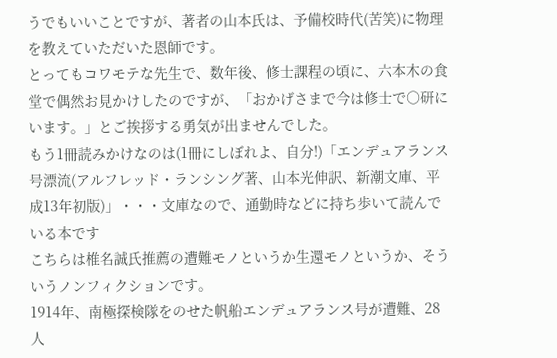うでもいいことですが、著者の山本氏は、予備校時代(苦笑)に物理を教えていただいた恩師です。
とってもコワモテな先生で、数年後、修士課程の頃に、六本木の食堂で偶然お見かけしたのですが、「おかげさまで今は修士で○研にいます。」とご挨拶する勇気が出ませんでした。
もう1冊読みかけなのは(1冊にしぼれよ、自分!)「エンデュアランス号漂流(アルフレッド・ランシング著、山本光伸訳、新潮文庫、平成13年初版)」・・・文庫なので、通勤時などに持ち歩いて読んでいる本です
こちらは椎名誠氏推薦の遭難モノというか生還モノというか、そういうノンフィクションです。
1914年、南極探検隊をのせた帆船エンデュアランス号が遭難、28人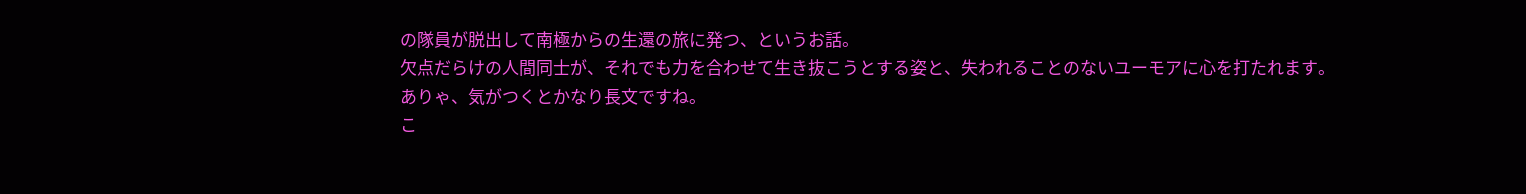の隊員が脱出して南極からの生還の旅に発つ、というお話。
欠点だらけの人間同士が、それでも力を合わせて生き抜こうとする姿と、失われることのないユーモアに心を打たれます。
ありゃ、気がつくとかなり長文ですね。
こ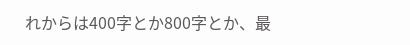れからは400字とか800字とか、最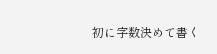初に字数決めて書く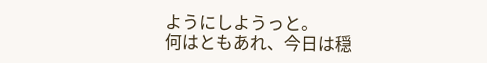ようにしようっと。
何はともあれ、今日は穏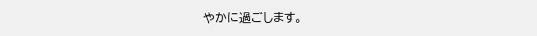やかに過ごします。